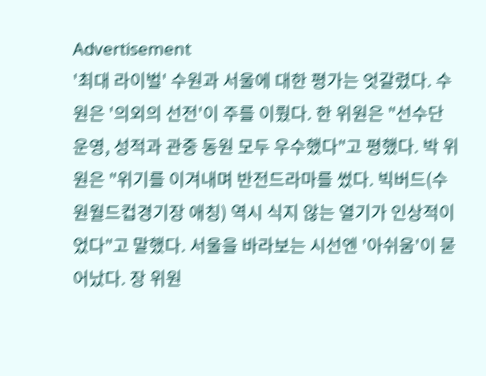Advertisement
'최대 라이벌' 수원과 서울에 대한 평가는 엇갈렸다. 수원은 '의외의 선전'이 주를 이뤘다. 한 위원은 "선수단 운영, 성적과 관중 동원 모두 우수했다"고 평했다. 박 위원은 "위기를 이겨내며 반전드라마를 썼다. 빅버드(수원월드컵경기장 애칭) 역시 식지 않는 열기가 인상적이었다"고 말했다. 서울을 바라보는 시선엔 '아쉬움'이 묻어났다. 장 위원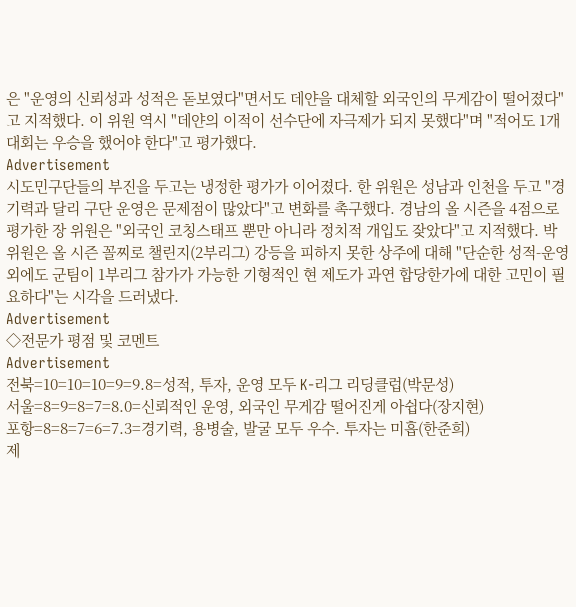은 "운영의 신뢰성과 성적은 돋보였다"면서도 데얀을 대체할 외국인의 무게감이 떨어졌다"고 지적했다. 이 위원 역시 "데얀의 이적이 선수단에 자극제가 되지 못했다"며 "적어도 1개 대회는 우승을 했어야 한다"고 평가했다.
Advertisement
시도민구단들의 부진을 두고는 냉정한 평가가 이어졌다. 한 위원은 성남과 인천을 두고 "경기력과 달리 구단 운영은 문제점이 많았다"고 변화를 촉구했다. 경남의 올 시즌을 4점으로 평가한 장 위원은 "외국인 코칭스태프 뿐만 아니라 정치적 개입도 잦았다"고 지적했다. 박 위원은 올 시즌 꼴찌로 챌린지(2부리그) 강등을 피하지 못한 상주에 대해 "단순한 성적-운영 외에도 군팀이 1부리그 참가가 가능한 기형적인 현 제도가 과연 합당한가에 대한 고민이 필요하다"는 시각을 드러냈다.
Advertisement
◇전문가 평점 및 코멘트
Advertisement
전북=10=10=10=9=9.8=성적, 투자, 운영 모두 K-리그 리딩클럽(박문성)
서울=8=9=8=7=8.0=신뢰적인 운영, 외국인 무게감 떨어진게 아쉽다(장지현)
포항=8=8=7=6=7.3=경기력, 용병술, 발굴 모두 우수. 투자는 미흡(한준희)
제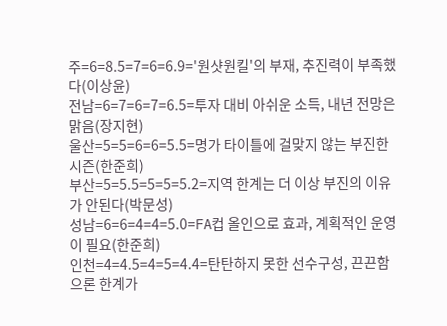주=6=8.5=7=6=6.9='원샷원킬'의 부재, 추진력이 부족했다(이상윤)
전남=6=7=6=7=6.5=투자 대비 아쉬운 소득, 내년 전망은 맑음(장지현)
울산=5=5=6=6=5.5=명가 타이틀에 걸맞지 않는 부진한 시즌(한준희)
부산=5=5.5=5=5=5.2=지역 한계는 더 이상 부진의 이유가 안된다(박문성)
성남=6=6=4=4=5.0=FA컵 올인으로 효과, 계획적인 운영이 필요(한준희)
인천=4=4.5=4=5=4.4=탄탄하지 못한 선수구성, 끈끈함으론 한계가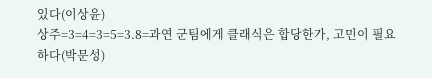있다(이상윤)
상주=3=4=3=5=3.8=과연 군팀에게 클래식은 합당한가, 고민이 필요하다(박문성)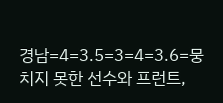경남=4=3.5=3=4=3.6=뭉치지 못한 선수와 프런트,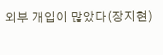외부 개입이 많았다(장지현)